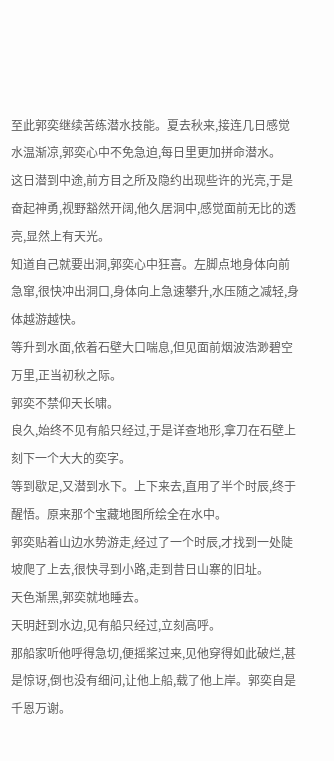至此郭奕继续苦练潜水技能。夏去秋来,接连几日感觉水温渐凉,郭奕心中不免急迫,每日里更加拼命潜水。
这日潜到中途,前方目之所及隐约出现些许的光亮,于是奋起神勇,视野豁然开阔,他久居洞中,感觉面前无比的透亮,显然上有天光。
知道自己就要出洞,郭奕心中狂喜。左脚点地身体向前急窜,很快冲出洞口,身体向上急速攀升,水压随之减轻,身体越游越快。
等升到水面,依着石壁大口喘息,但见面前烟波浩渺碧空万里,正当初秋之际。
郭奕不禁仰天长啸。
良久,始终不见有船只经过,于是详查地形,拿刀在石壁上刻下一个大大的奕字。
等到歇足,又潜到水下。上下来去,直用了半个时辰,终于醒悟。原来那个宝藏地图所绘全在水中。
郭奕贴着山边水势游走,经过了一个时辰,才找到一处陡坡爬了上去,很快寻到小路,走到昔日山寨的旧址。
天色渐黑,郭奕就地睡去。
天明赶到水边,见有船只经过,立刻高呼。
那船家听他呼得急切,便摇桨过来,见他穿得如此破烂,甚是惊讶,倒也没有细问,让他上船,载了他上岸。郭奕自是千恩万谢。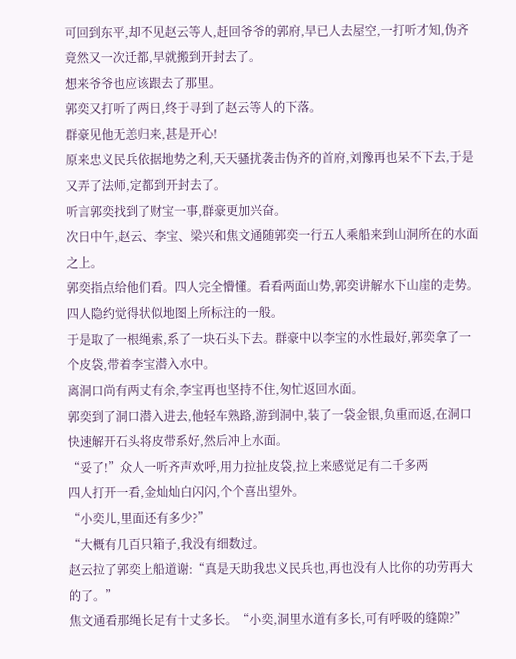可回到东平,却不见赵云等人,赶回爷爷的郭府,早已人去屋空,一打听才知,伪齐竟然又一次迁都,早就搬到开封去了。
想来爷爷也应该跟去了那里。
郭奕又打听了两日,终于寻到了赵云等人的下落。
群豪见他无恙归来,甚是开心!
原来忠义民兵依据地势之利,天天骚扰袭击伪齐的首府,刘豫再也呆不下去,于是又弄了法师,定都到开封去了。
听言郭奕找到了财宝一事,群豪更加兴奋。
次日中午,赵云、李宝、梁兴和焦文通随郭奕一行五人乘船来到山洞所在的水面之上。
郭奕指点给他们看。四人完全懵懂。看看两面山势,郭奕讲解水下山崖的走势。四人隐约觉得状似地图上所标注的一般。
于是取了一根绳索,系了一块石头下去。群豪中以李宝的水性最好,郭奕拿了一个皮袋,带着李宝潜入水中。
离洞口尚有两丈有余,李宝再也坚持不住,匆忙返回水面。
郭奕到了洞口潜入进去,他轻车熟路,游到洞中,装了一袋金银,负重而返,在洞口快速解开石头将皮带系好,然后冲上水面。
“妥了!”众人一听齐声欢呼,用力拉扯皮袋,拉上来感觉足有二千多两
四人打开一看,金灿灿白闪闪,个个喜出望外。
“小奕儿,里面还有多少?”
“大概有几百只箱子,我没有细数过。
赵云拉了郭奕上船道谢:“真是天助我忠义民兵也,再也没有人比你的功劳再大的了。”
焦文通看那绳长足有十丈多长。“小奕,洞里水道有多长,可有呼吸的缝隙?”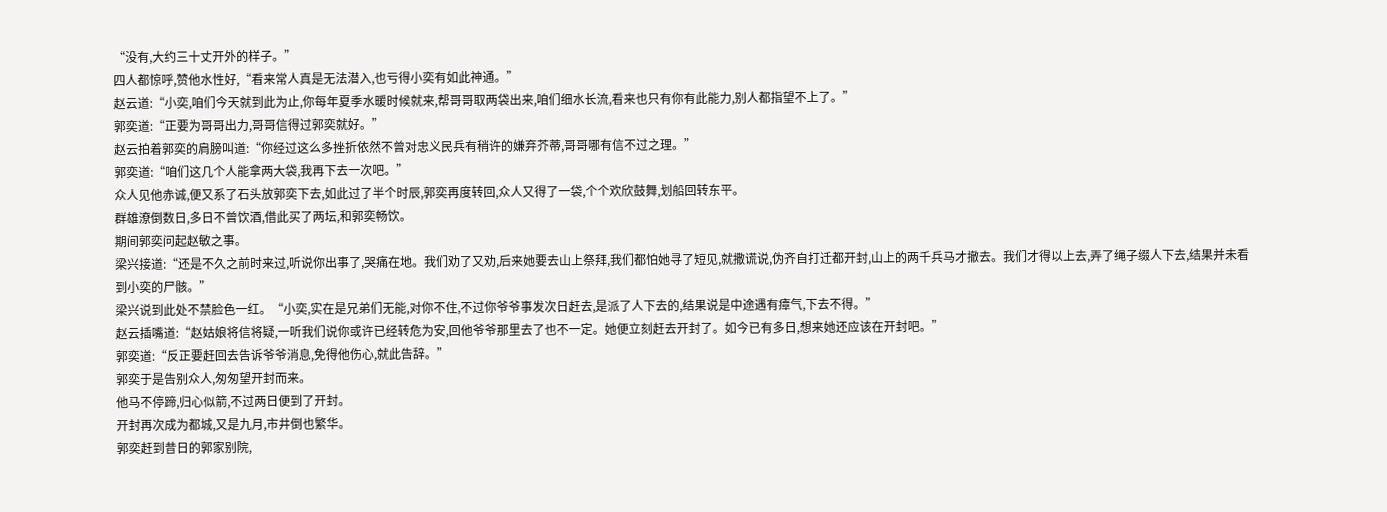“没有,大约三十丈开外的样子。”
四人都惊呼,赞他水性好,“看来常人真是无法潜入,也亏得小奕有如此神通。”
赵云道:“小奕,咱们今天就到此为止,你每年夏季水暖时候就来,帮哥哥取两袋出来,咱们细水长流,看来也只有你有此能力,别人都指望不上了。”
郭奕道:“正要为哥哥出力,哥哥信得过郭奕就好。”
赵云拍着郭奕的肩膀叫道:“你经过这么多挫折依然不曾对忠义民兵有稍许的嫌弃芥蒂,哥哥哪有信不过之理。”
郭奕道:“咱们这几个人能拿两大袋,我再下去一次吧。”
众人见他赤诚,便又系了石头放郭奕下去,如此过了半个时辰,郭奕再度转回,众人又得了一袋,个个欢欣鼓舞,划船回转东平。
群雄潦倒数日,多日不曾饮酒,借此买了两坛,和郭奕畅饮。
期间郭奕问起赵敏之事。
梁兴接道:“还是不久之前时来过,听说你出事了,哭痛在地。我们劝了又劝,后来她要去山上祭拜,我们都怕她寻了短见,就撒谎说,伪齐自打迁都开封,山上的两千兵马才撤去。我们才得以上去,弄了绳子缀人下去,结果并未看到小奕的尸骸。”
梁兴说到此处不禁脸色一红。“小奕,实在是兄弟们无能,对你不住,不过你爷爷事发次日赶去,是派了人下去的,结果说是中途遇有瘴气,下去不得。”
赵云插嘴道:“赵姑娘将信将疑,一听我们说你或许已经转危为安,回他爷爷那里去了也不一定。她便立刻赶去开封了。如今已有多日,想来她还应该在开封吧。”
郭奕道:“反正要赶回去告诉爷爷消息,免得他伤心,就此告辞。”
郭奕于是告别众人,匆匆望开封而来。
他马不停蹄,归心似箭,不过两日便到了开封。
开封再次成为都城,又是九月,市井倒也繁华。
郭奕赶到昔日的郭家别院,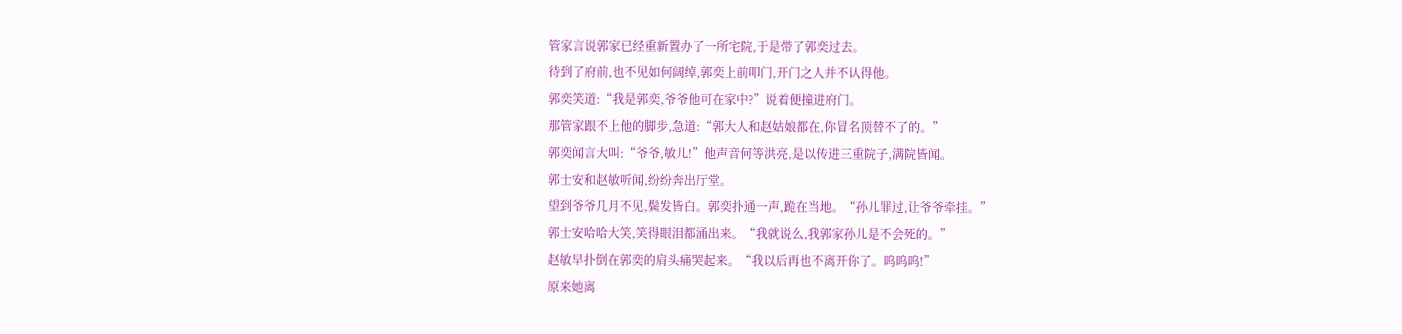管家言说郭家已经重新置办了一所宅院,于是带了郭奕过去。
待到了府前,也不见如何阔绰,郭奕上前叩门,开门之人并不认得他。
郭奕笑道:“我是郭奕,爷爷他可在家中?”说着便撞进府门。
那管家跟不上他的脚步,急道:“郭大人和赵姑娘都在,你冒名顶替不了的。”
郭奕闻言大叫:“爷爷,敏儿!”他声音何等洪亮,是以传进三重院子,满院皆闻。
郭士安和赵敏听闻,纷纷奔出厅堂。
望到爷爷几月不见,鬓发皆白。郭奕扑通一声,跪在当地。“孙儿罪过,让爷爷牵挂。”
郭士安哈哈大笑,笑得眼泪都涌出来。“我就说么,我郭家孙儿是不会死的。”
赵敏早扑倒在郭奕的肩头痛哭起来。“我以后再也不离开你了。呜呜呜!”
原来她离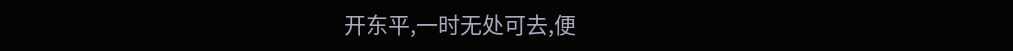开东平,一时无处可去,便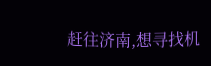赶往济南,想寻找机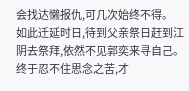会找达懒报仇,可几次始终不得。
如此迁延时日,待到父亲祭日赶到江阴去祭拜,依然不见郭奕来寻自己。终于忍不住思念之苦,才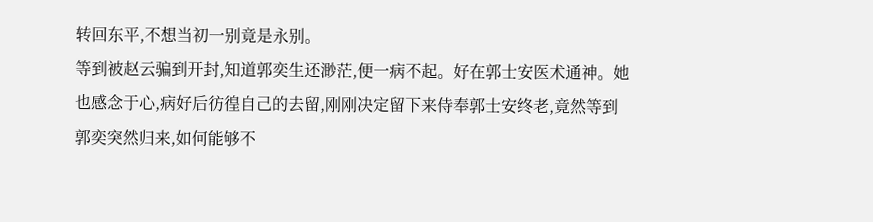转回东平,不想当初一别竟是永别。
等到被赵云骗到开封,知道郭奕生还渺茫,便一病不起。好在郭士安医术通神。她也感念于心,病好后彷徨自己的去留,刚刚决定留下来侍奉郭士安终老,竟然等到郭奕突然归来,如何能够不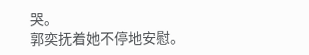哭。
郭奕抚着她不停地安慰。